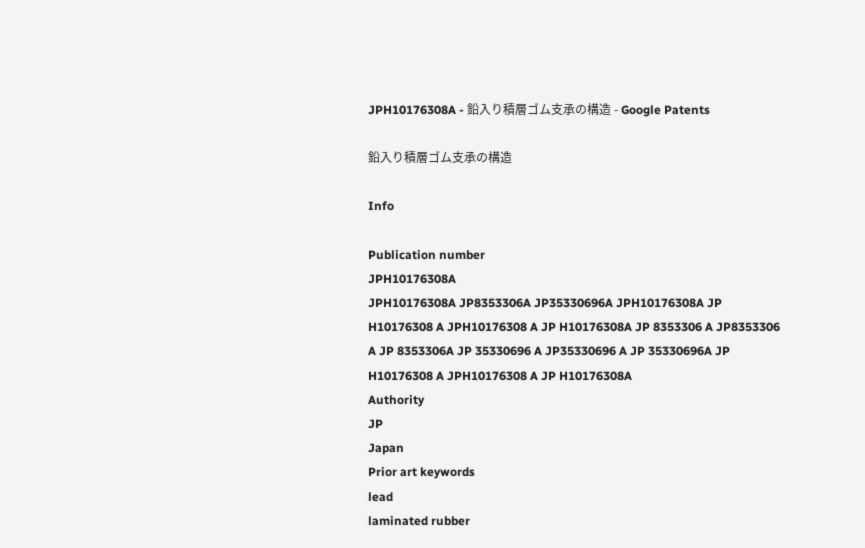JPH10176308A - 鉛入り積層ゴム支承の構造 - Google Patents

鉛入り積層ゴム支承の構造

Info

Publication number
JPH10176308A
JPH10176308A JP8353306A JP35330696A JPH10176308A JP H10176308 A JPH10176308 A JP H10176308A JP 8353306 A JP8353306 A JP 8353306A JP 35330696 A JP35330696 A JP 35330696A JP H10176308 A JPH10176308 A JP H10176308A
Authority
JP
Japan
Prior art keywords
lead
laminated rubber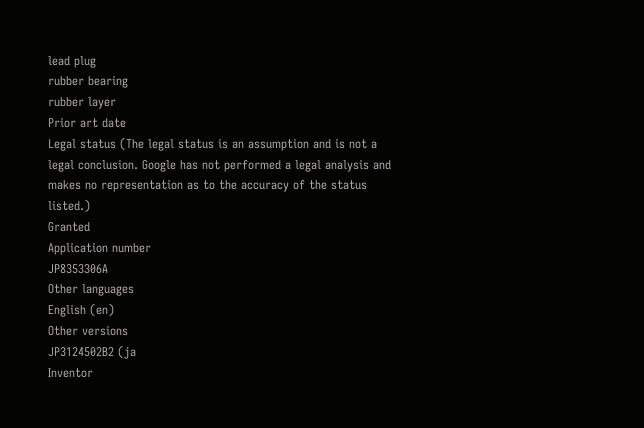lead plug
rubber bearing
rubber layer
Prior art date
Legal status (The legal status is an assumption and is not a legal conclusion. Google has not performed a legal analysis and makes no representation as to the accuracy of the status listed.)
Granted
Application number
JP8353306A
Other languages
English (en)
Other versions
JP3124502B2 (ja
Inventor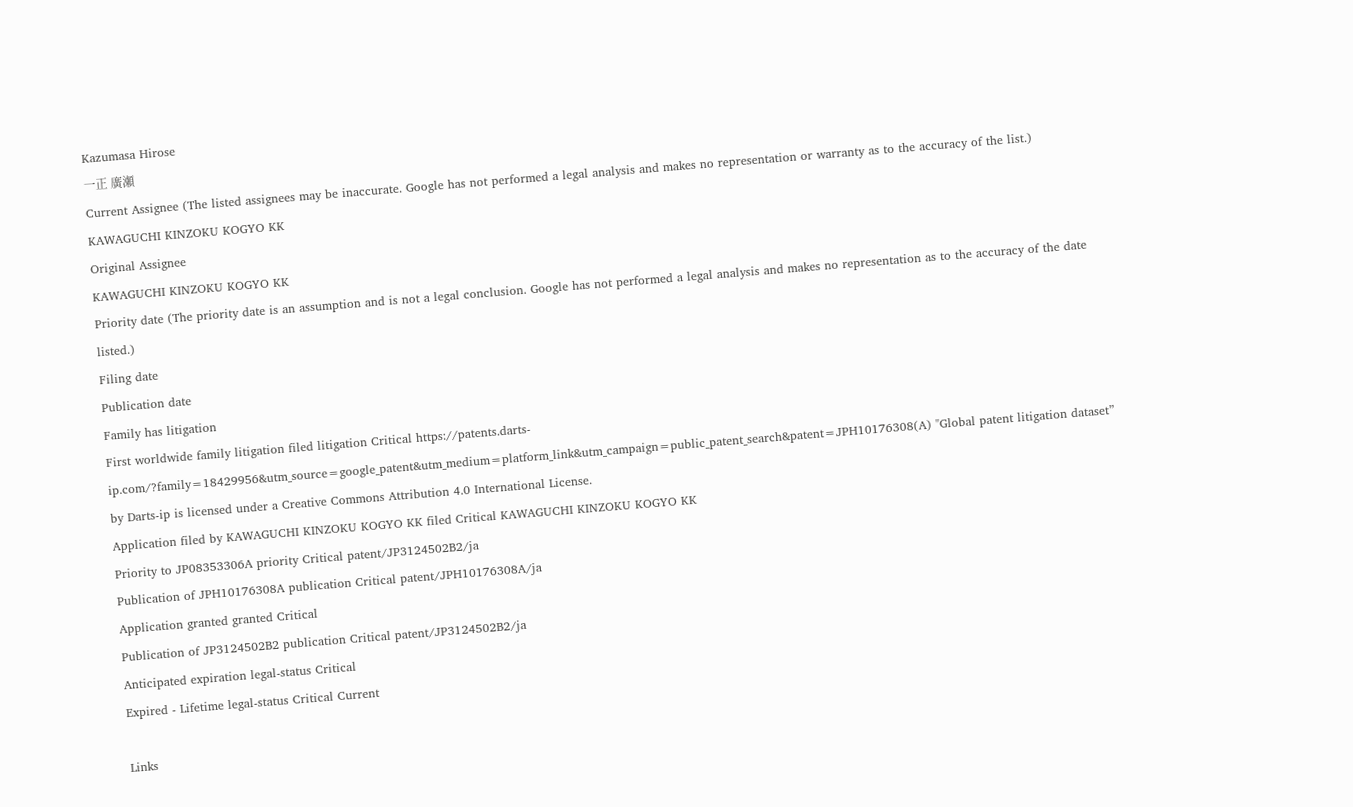Kazumasa Hirose
一正 廣瀬
Current Assignee (The listed assignees may be inaccurate. Google has not performed a legal analysis and makes no representation or warranty as to the accuracy of the list.)
KAWAGUCHI KINZOKU KOGYO KK
Original Assignee
KAWAGUCHI KINZOKU KOGYO KK
Priority date (The priority date is an assumption and is not a legal conclusion. Google has not performed a legal analysis and makes no representation as to the accuracy of the date listed.)
Filing date
Publication date
Family has litigation
First worldwide family litigation filed litigation Critical https://patents.darts-ip.com/?family=18429956&utm_source=google_patent&utm_medium=platform_link&utm_campaign=public_patent_search&patent=JPH10176308(A) "Global patent litigation dataset” by Darts-ip is licensed under a Creative Commons Attribution 4.0 International License.
Application filed by KAWAGUCHI KINZOKU KOGYO KK filed Critical KAWAGUCHI KINZOKU KOGYO KK
Priority to JP08353306A priority Critical patent/JP3124502B2/ja
Publication of JPH10176308A publication Critical patent/JPH10176308A/ja
Application granted granted Critical
Publication of JP3124502B2 publication Critical patent/JP3124502B2/ja
Anticipated expiration legal-status Critical
Expired - Lifetime legal-status Critical Current

Links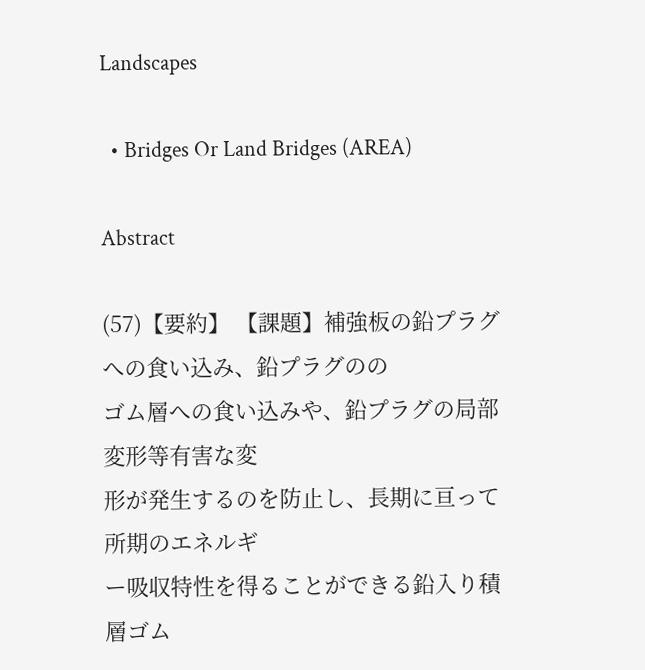Landscapes

  • Bridges Or Land Bridges (AREA)

Abstract

(57)【要約】 【課題】補強板の鉛プラグへの食い込み、鉛プラグのの
ゴム層への食い込みや、鉛プラグの局部変形等有害な変
形が発生するのを防止し、長期に亘って所期のエネルギ
ー吸収特性を得ることができる鉛入り積層ゴム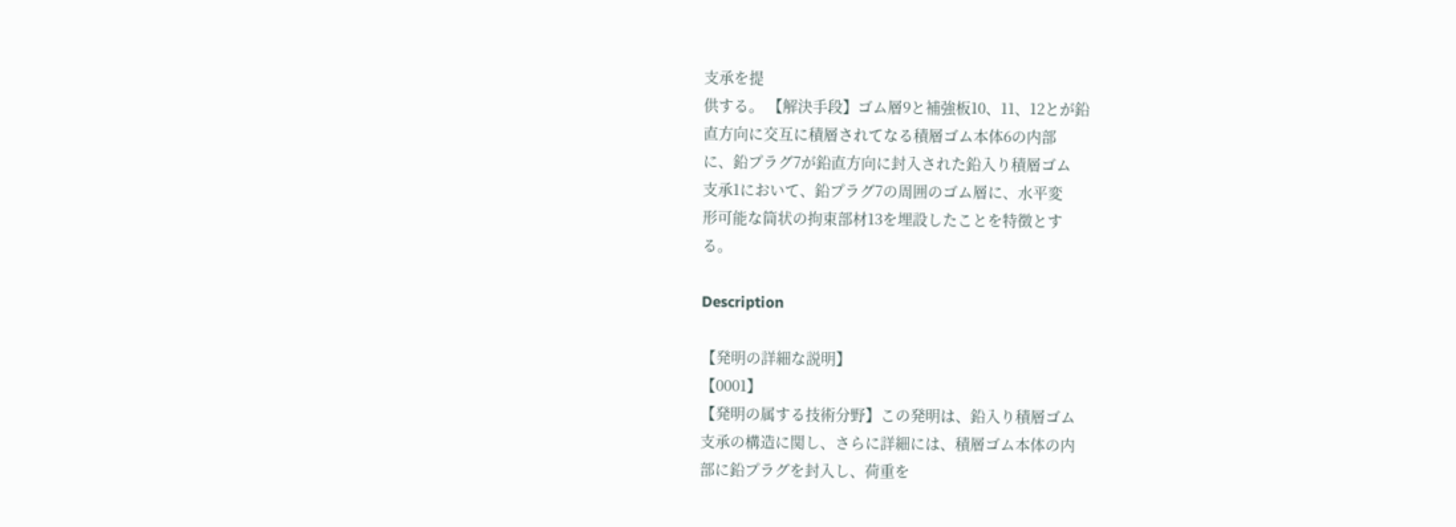支承を提
供する。 【解決手段】ゴム層9と補強板10、11、12とが鉛
直方向に交互に積層されてなる積層ゴム本体6の内部
に、鉛プラグ7が鉛直方向に封入された鉛入り積層ゴム
支承1において、鉛プラグ7の周囲のゴム層に、水平変
形可能な筒状の拘束部材13を埋設したことを特徴とす
る。

Description

【発明の詳細な説明】
【0001】
【発明の属する技術分野】この発明は、鉛入り積層ゴム
支承の構造に関し、さらに詳細には、積層ゴム本体の内
部に鉛プラグを封入し、荷重を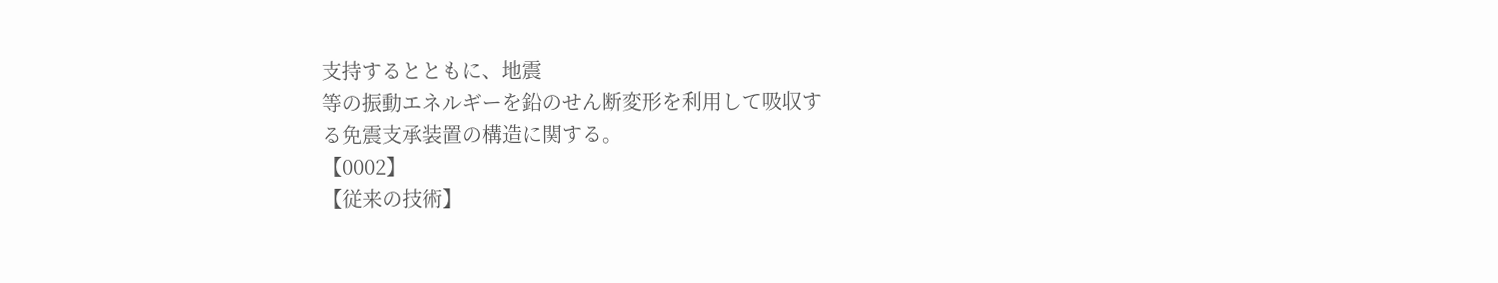支持するとともに、地震
等の振動エネルギーを鉛のせん断変形を利用して吸収す
る免震支承装置の構造に関する。
【0002】
【従来の技術】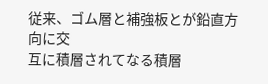従来、ゴム層と補強板とが鉛直方向に交
互に積層されてなる積層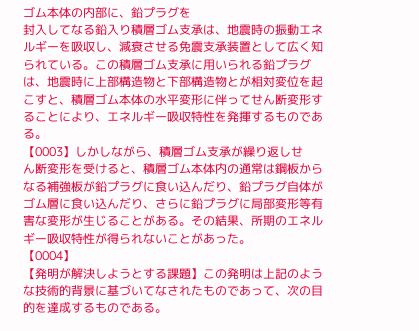ゴム本体の内部に、鉛プラグを
封入してなる鉛入り積層ゴム支承は、地震時の振動エネ
ルギーを吸収し、減衰させる免震支承装置として広く知
られている。この積層ゴム支承に用いられる鉛プラグ
は、地震時に上部構造物と下部構造物とが相対変位を起
こすと、積層ゴム本体の水平変形に伴ってせん断変形す
ることにより、エネルギー吸収特性を発揮するものであ
る。
【0003】しかしながら、積層ゴム支承が繰り返しせ
ん断変形を受けると、積層ゴム本体内の通常は鋼板から
なる補強板が鉛プラグに食い込んだり、鉛プラグ自体が
ゴム層に食い込んだり、さらに鉛プラグに局部変形等有
害な変形が生じることがある。その結果、所期のエネル
ギー吸収特性が得られないことがあった。
【0004】
【発明が解決しようとする課題】この発明は上記のよう
な技術的背景に基づいてなされたものであって、次の目
的を達成するものである。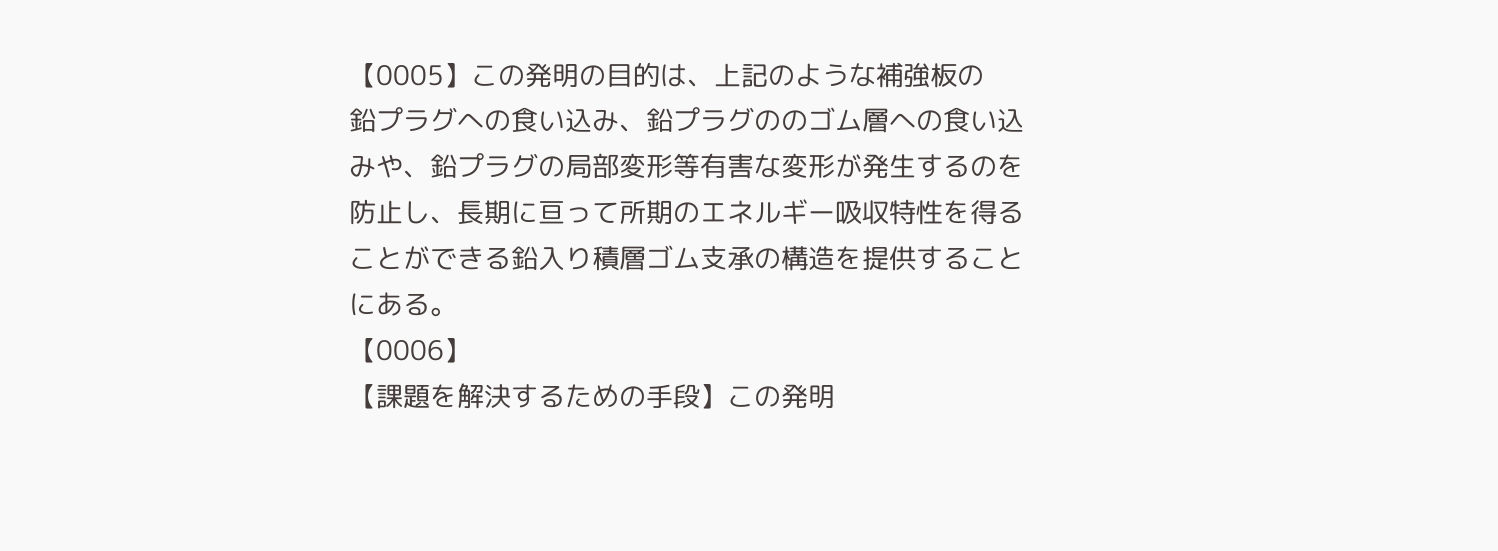【0005】この発明の目的は、上記のような補強板の
鉛プラグへの食い込み、鉛プラグののゴム層への食い込
みや、鉛プラグの局部変形等有害な変形が発生するのを
防止し、長期に亘って所期のエネルギー吸収特性を得る
ことができる鉛入り積層ゴム支承の構造を提供すること
にある。
【0006】
【課題を解決するための手段】この発明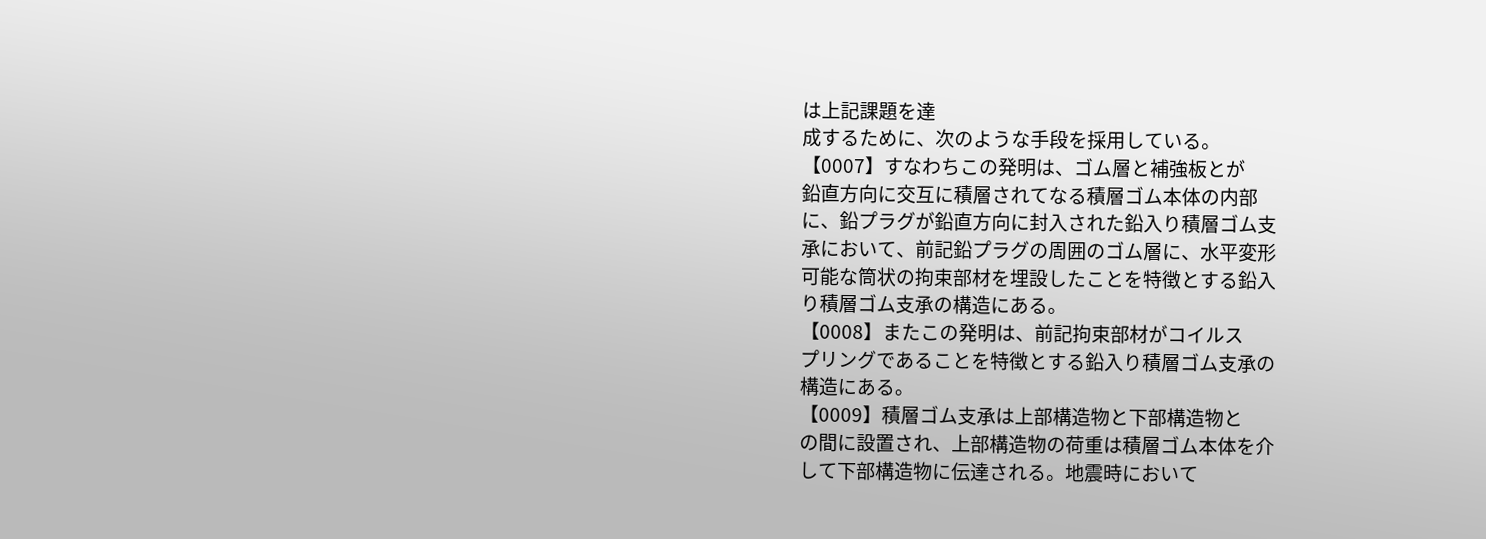は上記課題を達
成するために、次のような手段を採用している。
【0007】すなわちこの発明は、ゴム層と補強板とが
鉛直方向に交互に積層されてなる積層ゴム本体の内部
に、鉛プラグが鉛直方向に封入された鉛入り積層ゴム支
承において、前記鉛プラグの周囲のゴム層に、水平変形
可能な筒状の拘束部材を埋設したことを特徴とする鉛入
り積層ゴム支承の構造にある。
【0008】またこの発明は、前記拘束部材がコイルス
プリングであることを特徴とする鉛入り積層ゴム支承の
構造にある。
【0009】積層ゴム支承は上部構造物と下部構造物と
の間に設置され、上部構造物の荷重は積層ゴム本体を介
して下部構造物に伝達される。地震時において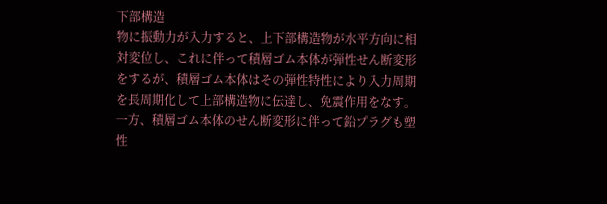下部構造
物に振動力が入力すると、上下部構造物が水平方向に相
対変位し、これに伴って積層ゴム本体が弾性せん断変形
をするが、積層ゴム本体はその弾性特性により入力周期
を長周期化して上部構造物に伝達し、免震作用をなす。
一方、積層ゴム本体のせん断変形に伴って鉛プラグも塑
性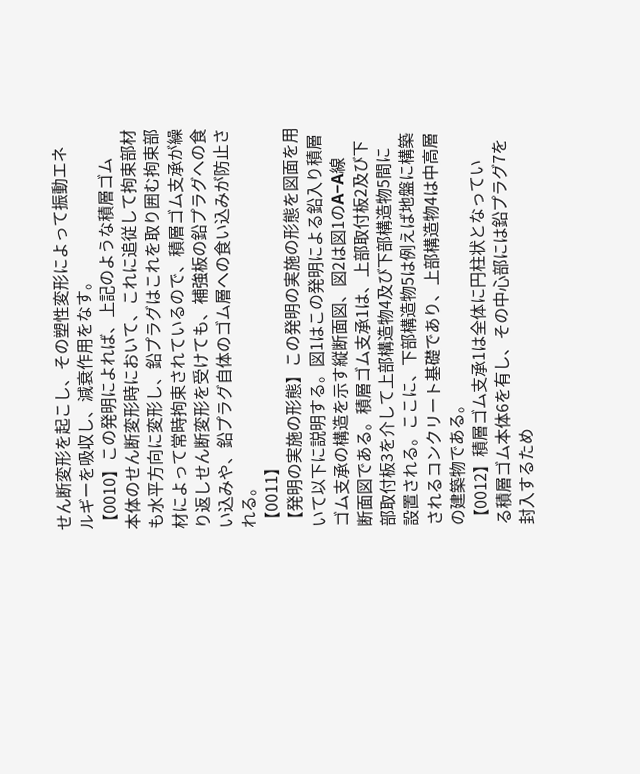せん断変形を起こし、その塑性変形によって振動エネ
ルギーを吸収し、減衰作用をなす。
【0010】この発明によれば、上記のような積層ゴム
本体のせん断変形時において、これに追従して拘束部材
も水平方向に変形し、鉛プラグはこれを取り囲む拘束部
材によって常時拘束されているので、積層ゴム支承が繰
り返しせん断変形を受けても、補強板の鉛プラグへの食
い込みや、鉛プラグ自体のゴム層への食い込みが防止さ
れる。
【0011】
【発明の実施の形態】この発明の実施の形態を図面を用
いて以下に説明する。図1はこの発明による鉛入り積層
ゴム支承の構造を示す縦断面図、図2は図1のA−A線
断面図である。積層ゴム支承1は、上部取付板2及び下
部取付板3を介して上部構造物4及び下部構造物5間に
設置される。ここに、下部構造物5は例えば地盤に構築
されるコンクリート基礎であり、上部構造物4は中高層
の建築物である。
【0012】積層ゴム支承1は全体に円柱状となってい
る積層ゴム本体6を有し、その中心部には鉛プラグ7を
封入するため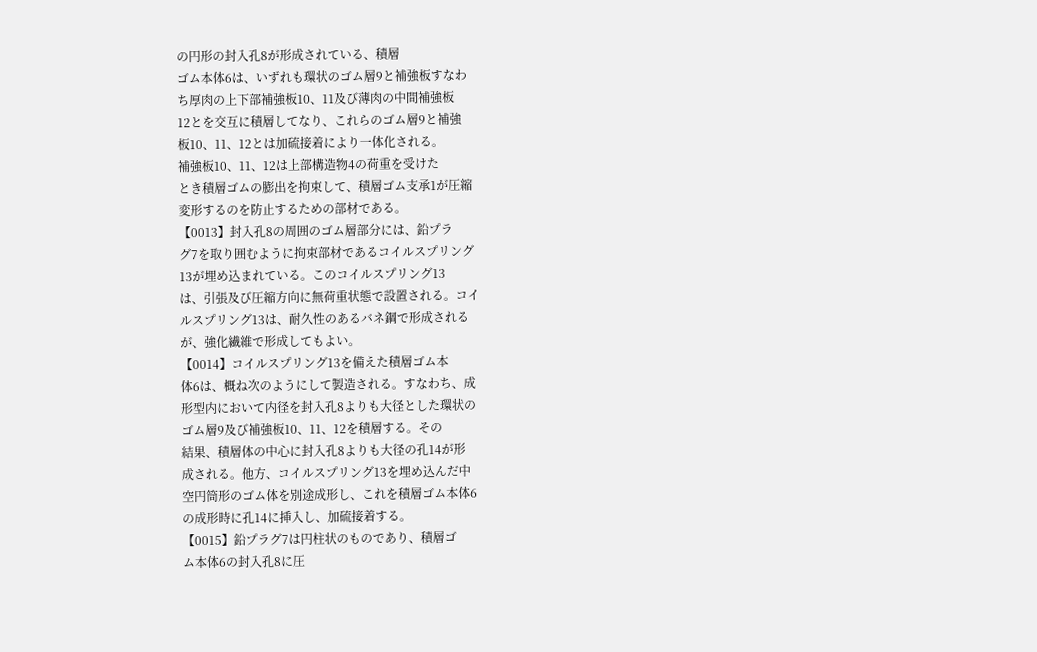の円形の封入孔8が形成されている、積層
ゴム本体6は、いずれも環状のゴム層9と補強板すなわ
ち厚肉の上下部補強板10、11及び薄肉の中間補強板
12とを交互に積層してなり、これらのゴム層9と補強
板10、11、12とは加硫接着により一体化される。
補強板10、11、12は上部構造物4の荷重を受けた
とき積層ゴムの膨出を拘束して、積層ゴム支承1が圧縮
変形するのを防止するための部材である。
【0013】封入孔8の周囲のゴム層部分には、鉛プラ
グ7を取り囲むように拘束部材であるコイルスプリング
13が埋め込まれている。このコイルスプリング13
は、引張及び圧縮方向に無荷重状態で設置される。コイ
ルスプリング13は、耐久性のあるバネ鋼で形成される
が、強化繊維で形成してもよい。
【0014】コイルスプリング13を備えた積層ゴム本
体6は、概ね次のようにして製造される。すなわち、成
形型内において内径を封入孔8よりも大径とした環状の
ゴム層9及び補強板10、11、12を積層する。その
結果、積層体の中心に封入孔8よりも大径の孔14が形
成される。他方、コイルスプリング13を埋め込んだ中
空円筒形のゴム体を別途成形し、これを積層ゴム本体6
の成形時に孔14に挿入し、加硫接着する。
【0015】鉛プラグ7は円柱状のものであり、積層ゴ
ム本体6の封入孔8に圧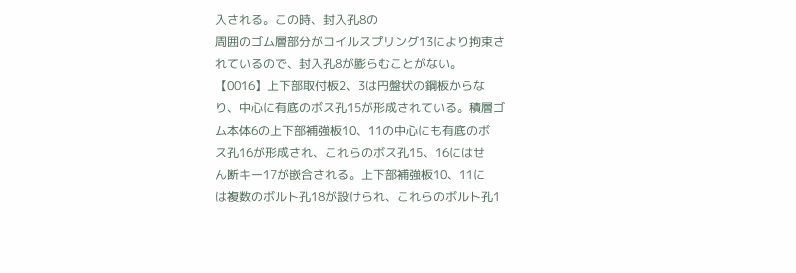入される。この時、封入孔8の
周囲のゴム層部分がコイルスプリング13により拘束さ
れているので、封入孔8が膨らむことがない。
【0016】上下部取付板2、3は円盤状の鋼板からな
り、中心に有底のボス孔15が形成されている。積層ゴ
ム本体6の上下部補強板10、11の中心にも有底のボ
ス孔16が形成され、これらのボス孔15、16にはせ
ん断キー17が嵌合される。上下部補強板10、11に
は複数のボルト孔18が設けられ、これらのボルト孔1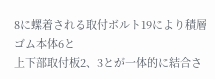8に螺着される取付ボルト19により積層ゴム本体6と
上下部取付板2、3とが一体的に結合さ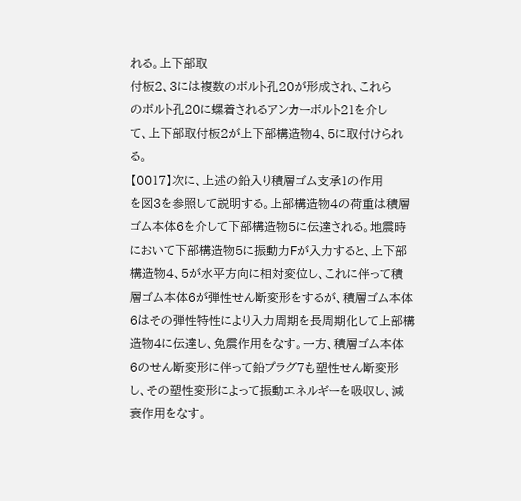れる。上下部取
付板2、3には複数のボルト孔20が形成され、これら
のボルト孔20に螺着されるアンカーボルト21を介し
て、上下部取付板2が上下部構造物4、5に取付けられ
る。
【0017】次に、上述の鉛入り積層ゴム支承1の作用
を図3を参照して説明する。上部構造物4の荷重は積層
ゴム本体6を介して下部構造物5に伝達される。地震時
において下部構造物5に振動力Fが入力すると、上下部
構造物4、5が水平方向に相対変位し、これに伴って積
層ゴム本体6が弾性せん断変形をするが、積層ゴム本体
6はその弾性特性により入力周期を長周期化して上部構
造物4に伝達し、免震作用をなす。一方、積層ゴム本体
6のせん断変形に伴って鉛プラグ7も塑性せん断変形
し、その塑性変形によって振動エネルギーを吸収し、減
衰作用をなす。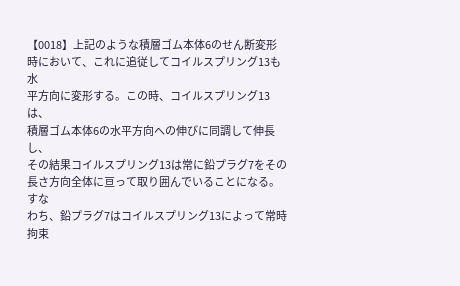【0018】上記のような積層ゴム本体6のせん断変形
時において、これに追従してコイルスプリング13も水
平方向に変形する。この時、コイルスプリング13は、
積層ゴム本体6の水平方向への伸びに同調して伸長し、
その結果コイルスプリング13は常に鉛プラグ7をその
長さ方向全体に亘って取り囲んでいることになる。すな
わち、鉛プラグ7はコイルスプリング13によって常時
拘束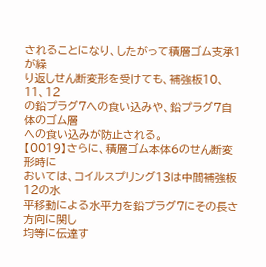されることになり、したがって積層ゴム支承1が繰
り返しせん断変形を受けても、補強板10、11、12
の鉛プラグ7への食い込みや、鉛プラグ7自体のゴム層
への食い込みが防止される。
【0019】さらに、積層ゴム本体6のせん断変形時に
おいては、コイルスプリング13は中間補強板12の水
平移動による水平力を鉛プラグ7にその長さ方向に関し
均等に伝達す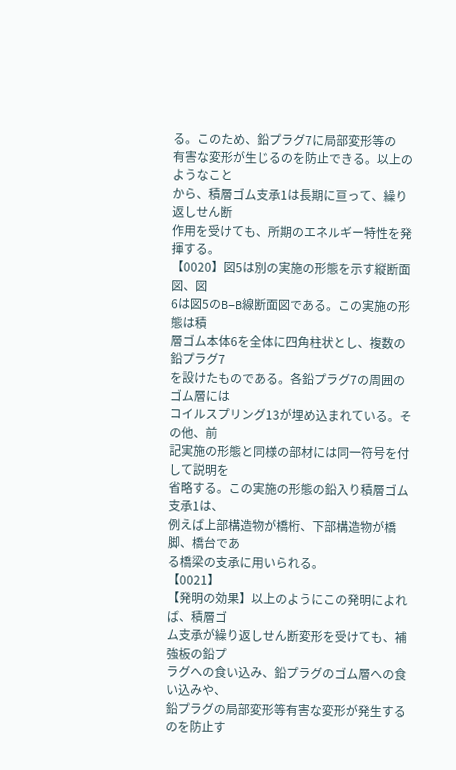る。このため、鉛プラグ7に局部変形等の
有害な変形が生じるのを防止できる。以上のようなこと
から、積層ゴム支承1は長期に亘って、繰り返しせん断
作用を受けても、所期のエネルギー特性を発揮する。
【0020】図5は別の実施の形態を示す縦断面図、図
6は図5のB−B線断面図である。この実施の形態は積
層ゴム本体6を全体に四角柱状とし、複数の鉛プラグ7
を設けたものである。各鉛プラグ7の周囲のゴム層には
コイルスプリング13が埋め込まれている。その他、前
記実施の形態と同様の部材には同一符号を付して説明を
省略する。この実施の形態の鉛入り積層ゴム支承1は、
例えば上部構造物が橋桁、下部構造物が橋脚、橋台であ
る橋梁の支承に用いられる。
【0021】
【発明の効果】以上のようにこの発明によれば、積層ゴ
ム支承が繰り返しせん断変形を受けても、補強板の鉛プ
ラグへの食い込み、鉛プラグのゴム層への食い込みや、
鉛プラグの局部変形等有害な変形が発生するのを防止す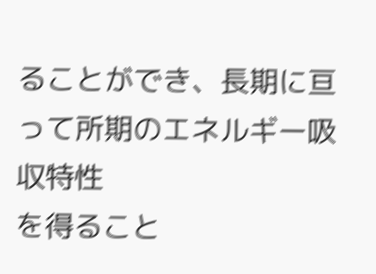ることができ、長期に亘って所期のエネルギー吸収特性
を得ること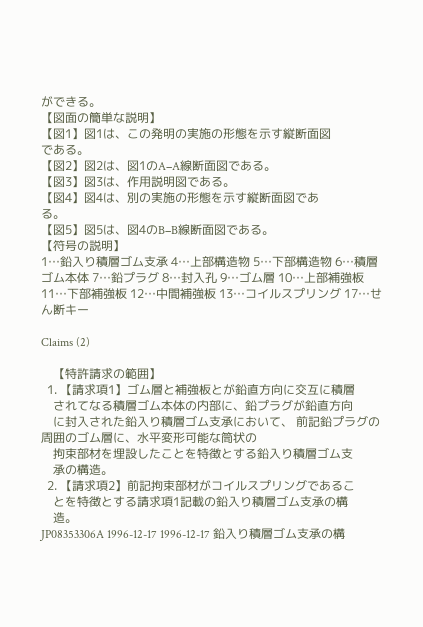ができる。
【図面の簡単な説明】
【図1】図1は、この発明の実施の形態を示す縦断面図
である。
【図2】図2は、図1のA−A線断面図である。
【図3】図3は、作用説明図である。
【図4】図4は、別の実施の形態を示す縦断面図であ
る。
【図5】図5は、図4のB−B線断面図である。
【符号の説明】
1…鉛入り積層ゴム支承 4…上部構造物 5…下部構造物 6…積層ゴム本体 7…鉛プラグ 8…封入孔 9…ゴム層 10…上部補強板 11…下部補強板 12…中間補強板 13…コイルスプリング 17…せん断キー

Claims (2)

    【特許請求の範囲】
  1. 【請求項1】ゴム層と補強板とが鉛直方向に交互に積層
    されてなる積層ゴム本体の内部に、鉛プラグが鉛直方向
    に封入された鉛入り積層ゴム支承において、 前記鉛プラグの周囲のゴム層に、水平変形可能な筒状の
    拘束部材を埋設したことを特徴とする鉛入り積層ゴム支
    承の構造。
  2. 【請求項2】前記拘束部材がコイルスプリングであるこ
    とを特徴とする請求項1記載の鉛入り積層ゴム支承の構
    造。
JP08353306A 1996-12-17 1996-12-17 鉛入り積層ゴム支承の構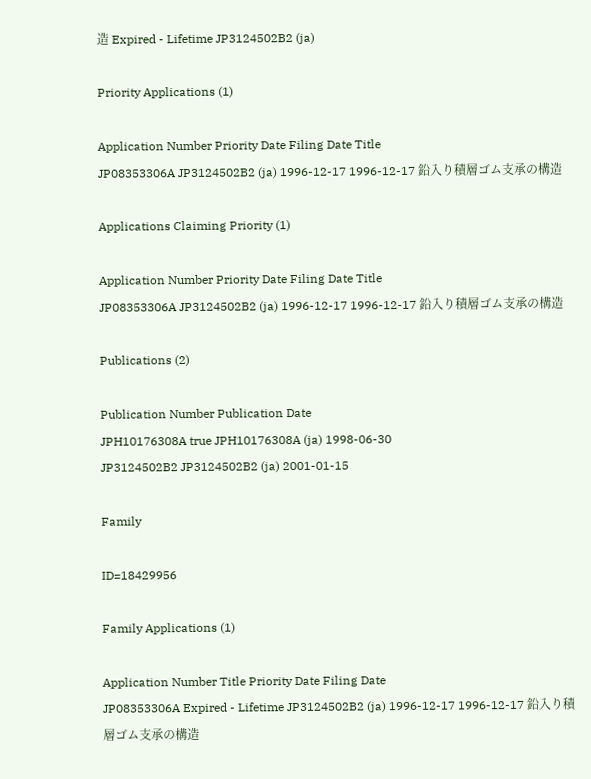造 Expired - Lifetime JP3124502B2 (ja)

Priority Applications (1)

Application Number Priority Date Filing Date Title
JP08353306A JP3124502B2 (ja) 1996-12-17 1996-12-17 鉛入り積層ゴム支承の構造

Applications Claiming Priority (1)

Application Number Priority Date Filing Date Title
JP08353306A JP3124502B2 (ja) 1996-12-17 1996-12-17 鉛入り積層ゴム支承の構造

Publications (2)

Publication Number Publication Date
JPH10176308A true JPH10176308A (ja) 1998-06-30
JP3124502B2 JP3124502B2 (ja) 2001-01-15

Family

ID=18429956

Family Applications (1)

Application Number Title Priority Date Filing Date
JP08353306A Expired - Lifetime JP3124502B2 (ja) 1996-12-17 1996-12-17 鉛入り積層ゴム支承の構造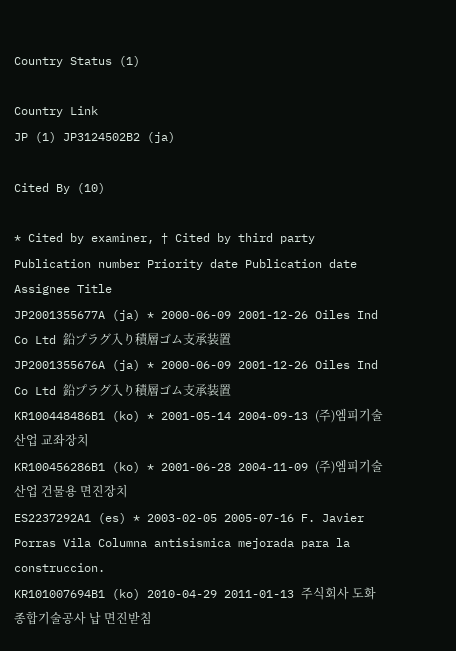Country Status (1)

Country Link
JP (1) JP3124502B2 (ja)

Cited By (10)

* Cited by examiner, † Cited by third party
Publication number Priority date Publication date Assignee Title
JP2001355677A (ja) * 2000-06-09 2001-12-26 Oiles Ind Co Ltd 鉛プラグ入り積層ゴム支承装置
JP2001355676A (ja) * 2000-06-09 2001-12-26 Oiles Ind Co Ltd 鉛プラグ入り積層ゴム支承装置
KR100448486B1 (ko) * 2001-05-14 2004-09-13 (주)엠피기술산업 교좌장치
KR100456286B1 (ko) * 2001-06-28 2004-11-09 (주)엠피기술산업 건물용 면진장치
ES2237292A1 (es) * 2003-02-05 2005-07-16 F. Javier Porras Vila Columna antisismica mejorada para la construccion.
KR101007694B1 (ko) 2010-04-29 2011-01-13 주식회사 도화종합기술공사 납 면진받침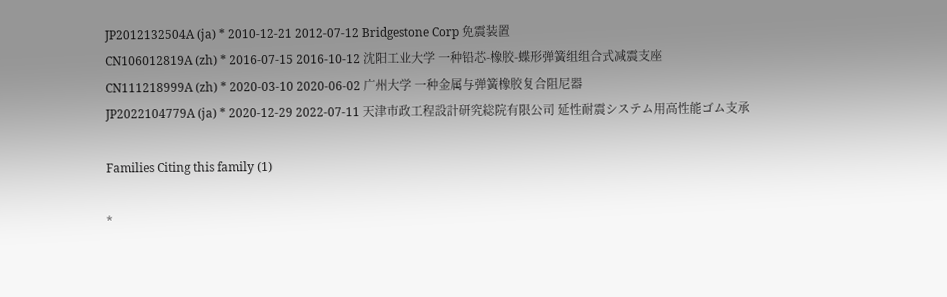JP2012132504A (ja) * 2010-12-21 2012-07-12 Bridgestone Corp 免震装置
CN106012819A (zh) * 2016-07-15 2016-10-12 沈阳工业大学 一种铅芯-橡胶-蝶形弹簧组组合式减震支座
CN111218999A (zh) * 2020-03-10 2020-06-02 广州大学 一种金属与弹簧橡胶复合阻尼器
JP2022104779A (ja) * 2020-12-29 2022-07-11 天津市政工程設計研究総院有限公司 延性耐震システム用高性能ゴム支承

Families Citing this family (1)

*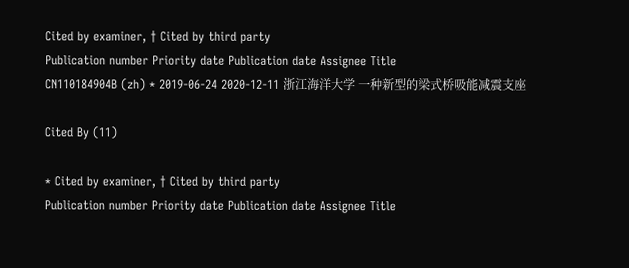Cited by examiner, † Cited by third party
Publication number Priority date Publication date Assignee Title
CN110184904B (zh) * 2019-06-24 2020-12-11 浙江海洋大学 一种新型的梁式桥吸能减震支座

Cited By (11)

* Cited by examiner, † Cited by third party
Publication number Priority date Publication date Assignee Title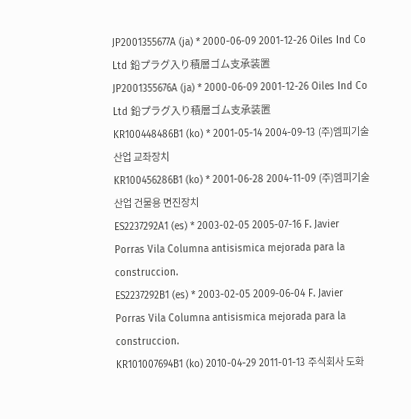JP2001355677A (ja) * 2000-06-09 2001-12-26 Oiles Ind Co Ltd 鉛プラグ入り積層ゴム支承装置
JP2001355676A (ja) * 2000-06-09 2001-12-26 Oiles Ind Co Ltd 鉛プラグ入り積層ゴム支承装置
KR100448486B1 (ko) * 2001-05-14 2004-09-13 (주)엠피기술산업 교좌장치
KR100456286B1 (ko) * 2001-06-28 2004-11-09 (주)엠피기술산업 건물용 면진장치
ES2237292A1 (es) * 2003-02-05 2005-07-16 F. Javier Porras Vila Columna antisismica mejorada para la construccion.
ES2237292B1 (es) * 2003-02-05 2009-06-04 F. Javier Porras Vila Columna antisismica mejorada para la construccion.
KR101007694B1 (ko) 2010-04-29 2011-01-13 주식회사 도화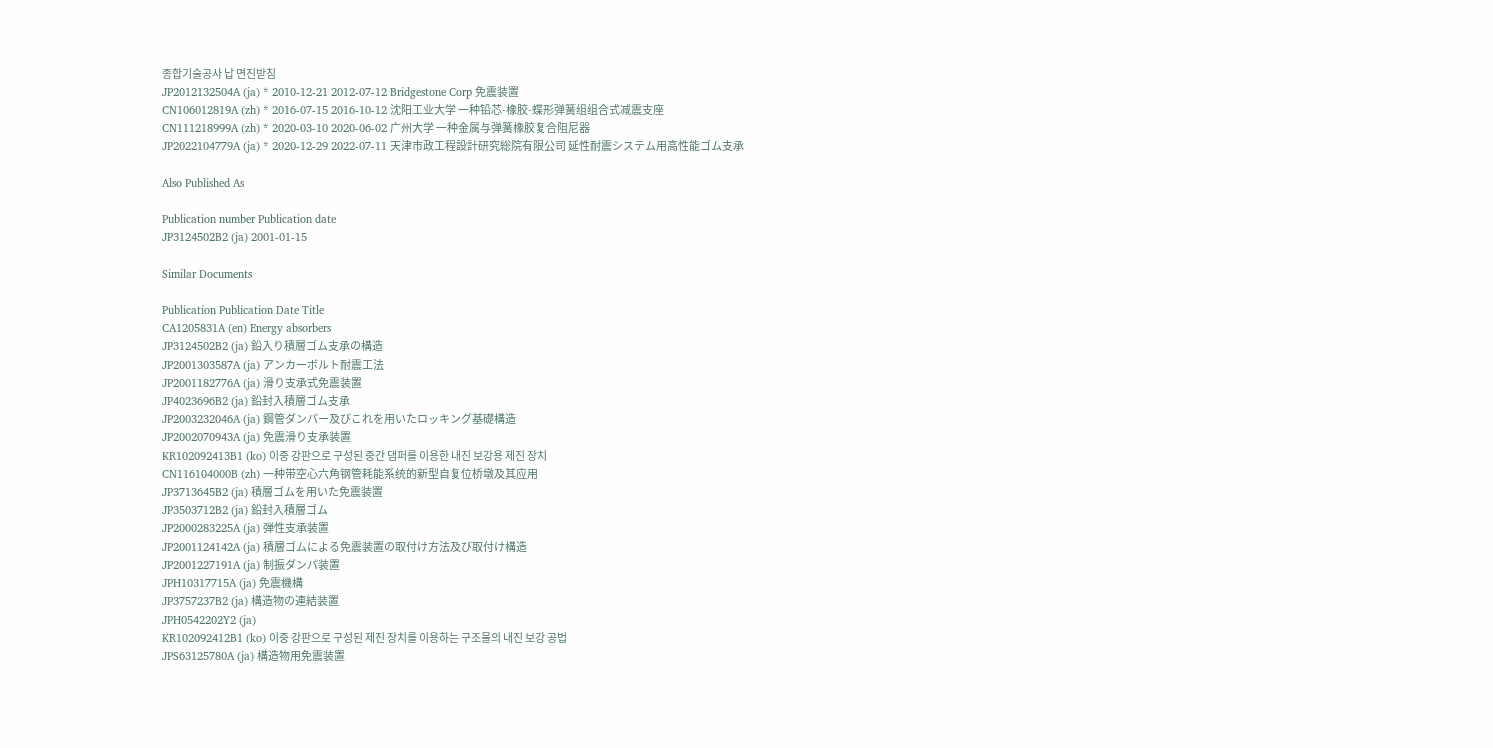종합기술공사 납 면진받침
JP2012132504A (ja) * 2010-12-21 2012-07-12 Bridgestone Corp 免震装置
CN106012819A (zh) * 2016-07-15 2016-10-12 沈阳工业大学 一种铅芯-橡胶-蝶形弹簧组组合式减震支座
CN111218999A (zh) * 2020-03-10 2020-06-02 广州大学 一种金属与弹簧橡胶复合阻尼器
JP2022104779A (ja) * 2020-12-29 2022-07-11 天津市政工程設計研究総院有限公司 延性耐震システム用高性能ゴム支承

Also Published As

Publication number Publication date
JP3124502B2 (ja) 2001-01-15

Similar Documents

Publication Publication Date Title
CA1205831A (en) Energy absorbers
JP3124502B2 (ja) 鉛入り積層ゴム支承の構造
JP2001303587A (ja) アンカーボルト耐震工法
JP2001182776A (ja) 滑り支承式免震装置
JP4023696B2 (ja) 鉛封入積層ゴム支承
JP2003232046A (ja) 鋼管ダンパー及びこれを用いたロッキング基礎構造
JP2002070943A (ja) 免震滑り支承装置
KR102092413B1 (ko) 이중 강판으로 구성된 중간 댐퍼를 이용한 내진 보강용 제진 장치
CN116104000B (zh) 一种带空心六角钢管耗能系统的新型自复位桥墩及其应用
JP3713645B2 (ja) 積層ゴムを用いた免震装置
JP3503712B2 (ja) 鉛封入積層ゴム
JP2000283225A (ja) 弾性支承装置
JP2001124142A (ja) 積層ゴムによる免震装置の取付け方法及び取付け構造
JP2001227191A (ja) 制振ダンパ装置
JPH10317715A (ja) 免震機構
JP3757237B2 (ja) 構造物の連結装置
JPH0542202Y2 (ja)
KR102092412B1 (ko) 이중 강판으로 구성된 제진 장치를 이용하는 구조물의 내진 보강 공법
JPS63125780A (ja) 構造物用免震装置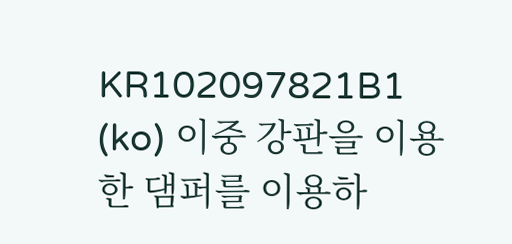KR102097821B1 (ko) 이중 강판을 이용한 댐퍼를 이용하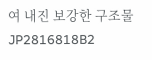여 내진 보강한 구조물
JP2816818B2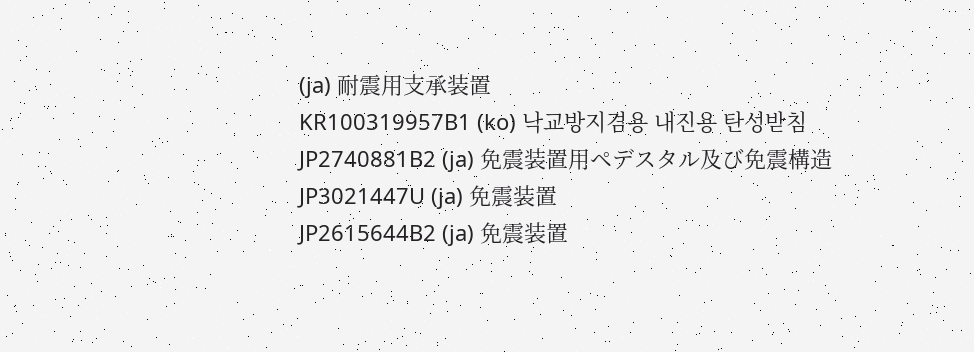(ja) 耐震用支承装置
KR100319957B1 (ko) 낙교방지겸용 내진용 탄성받침
JP2740881B2 (ja) 免震装置用ペデスタル及び免震構造
JP3021447U (ja) 免震装置
JP2615644B2 (ja) 免震装置